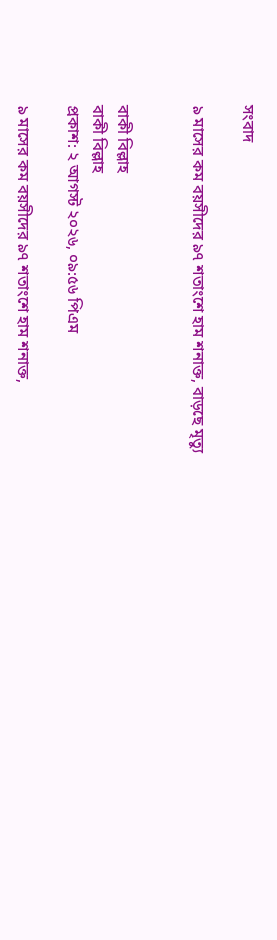সংবাদ

৯ মাসের কম বয়সীদের ৯৭ শতাংশে হাম শনাক্ত, বাড়ছে মৃত্যু


বাকী বিল্লাহ
বাকী বিল্লাহ
প্রকাশ: ২ আগস্ট ২০২৬, ০৯:৫৬ পিএম

৯ মাসের কম বয়সীদের ৯৭ শতাংশে হাম শনাক্ত,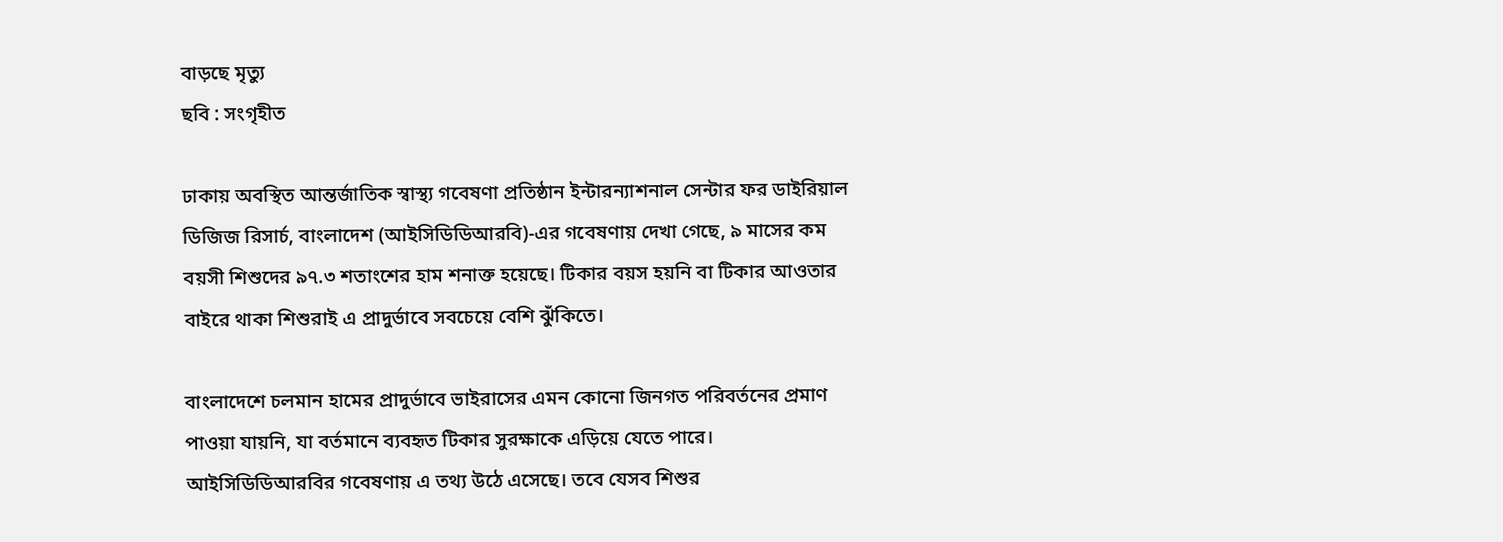বাড়ছে মৃত্যু
ছবি : সংগৃহীত

ঢাকায় অবস্থিত আন্তর্জাতিক স্বাস্থ্য গবেষণা প্রতিষ্ঠান ইন্টারন্যাশনাল সেন্টার ফর ডাইরিয়াল ডিজিজ রিসার্চ, বাংলাদেশ (আইসিডিডিআরবি)-এর গবেষণায় দেখা গেছে, ৯ মাসের কম বয়সী শিশুদের ৯৭.৩ শতাংশের হাম শনাক্ত হয়েছে। টিকার বয়স হয়নি বা টিকার আওতার বাইরে থাকা শিশুরাই এ প্রাদুর্ভাবে সবচেয়ে বেশি ঝুঁকিতে।

বাংলাদেশে চলমান হামের প্রাদুর্ভাবে ভাইরাসের এমন কোনো জিনগত পরিবর্তনের প্রমাণ পাওয়া যায়নি, যা বর্তমানে ব্যবহৃত টিকার সুরক্ষাকে এড়িয়ে যেতে পারে। আইসিডিডিআরবির গবেষণায় এ তথ্য উঠে এসেছে। তবে যেসব শিশুর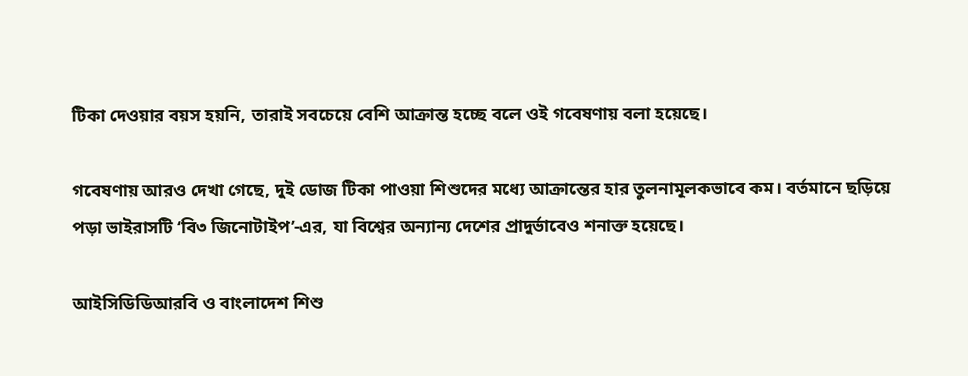টিকা দেওয়ার বয়স হয়নি, তারাই সবচেয়ে বেশি আক্রান্ত হচ্ছে বলে ওই গবেষণায় বলা হয়েছে।

গবেষণায় আরও দেখা গেছে, দুই ডোজ টিকা পাওয়া শিশুদের মধ্যে আক্রান্তের হার তুলনামূলকভাবে কম। বর্তমানে ছড়িয়ে পড়া ভাইরাসটি ‘বি৩ জিনোটাইপ’-এর, যা বিশ্বের অন্যান্য দেশের প্রাদুর্ভাবেও শনাক্ত হয়েছে।

আইসিডিডিআরবি ও বাংলাদেশ শিশু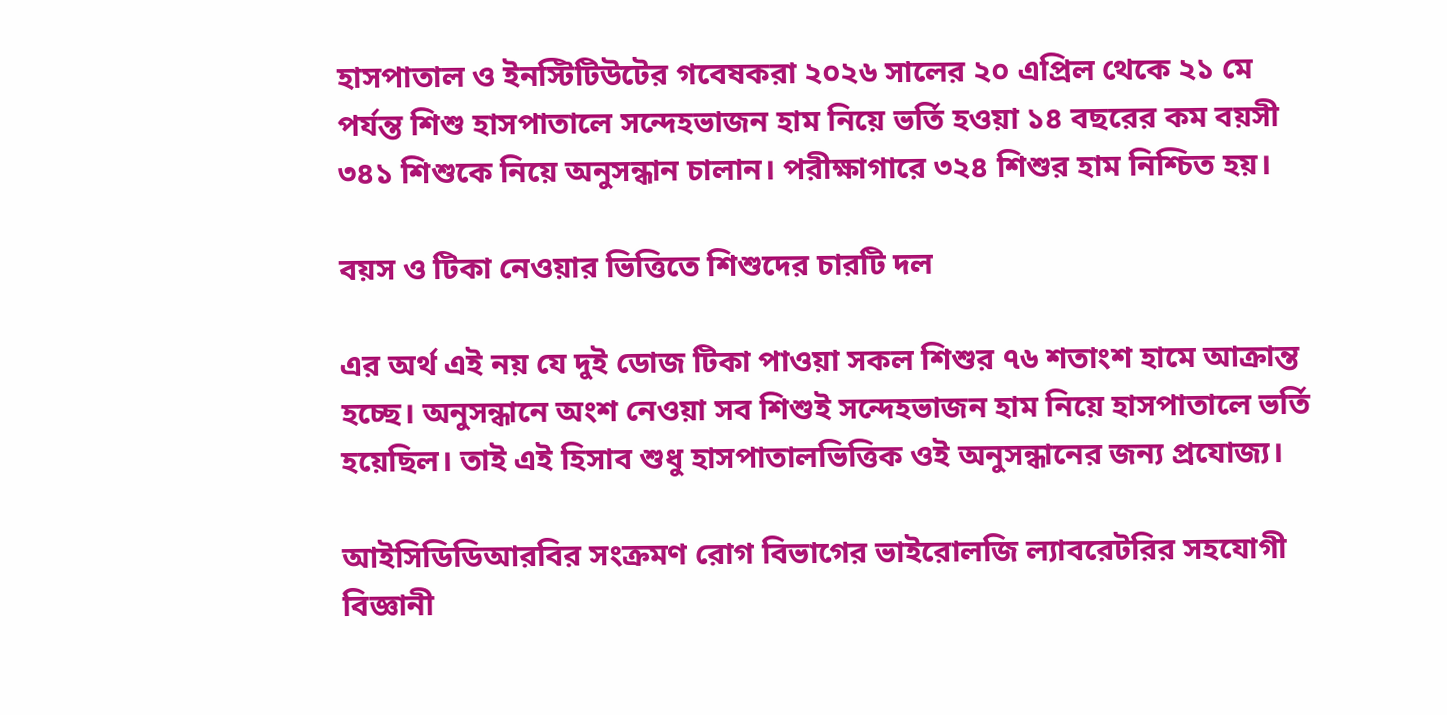হাসপাতাল ও ইনস্টিটিউটের গবেষকরা ২০২৬ সালের ২০ এপ্রিল থেকে ২১ মে পর্যন্ত শিশু হাসপাতালে সন্দেহভাজন হাম নিয়ে ভর্তি হওয়া ১৪ বছরের কম বয়সী ৩৪১ শিশুকে নিয়ে অনুসন্ধান চালান। পরীক্ষাগারে ৩২৪ শিশুর হাম নিশ্চিত হয়।

বয়স ও টিকা নেওয়ার ভিত্তিতে শিশুদের চারটি দল

এর অর্থ এই নয় যে দুই ডোজ টিকা পাওয়া সকল শিশুর ৭৬ শতাংশ হামে আক্রান্ত হচ্ছে। অনুসন্ধানে অংশ নেওয়া সব শিশুই সন্দেহভাজন হাম নিয়ে হাসপাতালে ভর্তি হয়েছিল। তাই এই হিসাব শুধু হাসপাতালভিত্তিক ওই অনুসন্ধানের জন্য প্রযোজ্য।

আইসিডিডিআরবির সংক্রমণ রোগ বিভাগের ভাইরোলজি ল্যাবরেটরির সহযোগী বিজ্ঞানী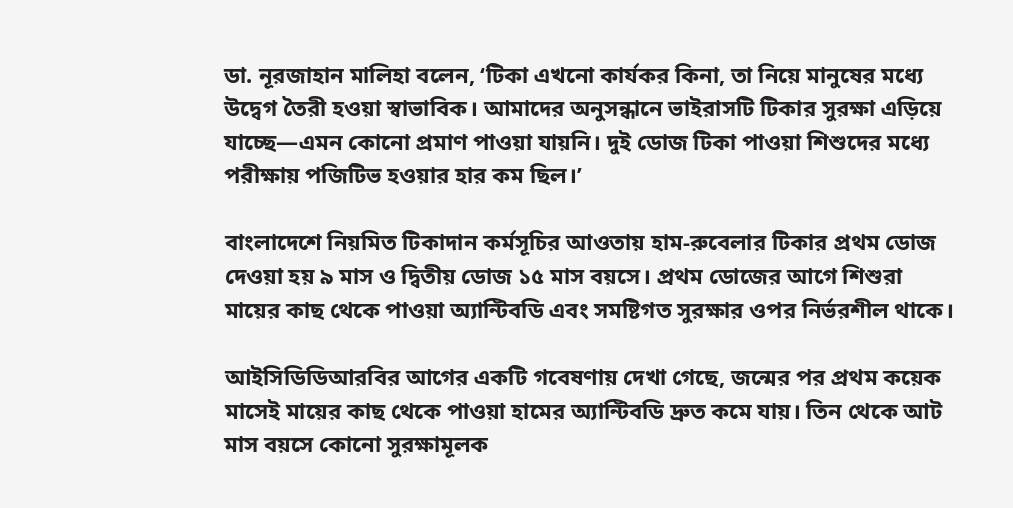ডা. নূরজাহান মালিহা বলেন, ‘টিকা এখনো কার্যকর কিনা, তা নিয়ে মানুষের মধ্যে উদ্বেগ তৈরী হওয়া স্বাভাবিক। আমাদের অনুসন্ধানে ভাইরাসটি টিকার সুরক্ষা এড়িয়ে যাচ্ছে—এমন কোনো প্রমাণ পাওয়া যায়নি। দুই ডোজ টিকা পাওয়া শিশুদের মধ্যে পরীক্ষায় পজিটিভ হওয়ার হার কম ছিল।’

বাংলাদেশে নিয়মিত টিকাদান কর্মসূচির আওতায় হাম-রুবেলার টিকার প্রথম ডোজ দেওয়া হয় ৯ মাস ও দ্বিতীয় ডোজ ১৫ মাস বয়সে। প্রথম ডোজের আগে শিশুরা মায়ের কাছ থেকে পাওয়া অ্যান্টিবডি এবং সমষ্টিগত সুরক্ষার ওপর নির্ভরশীল থাকে।

আইসিডিডিআরবির আগের একটি গবেষণায় দেখা গেছে, জন্মের পর প্রথম কয়েক মাসেই মায়ের কাছ থেকে পাওয়া হামের অ্যান্টিবডি দ্রুত কমে যায়। তিন থেকে আট মাস বয়সে কোনো সুরক্ষামূলক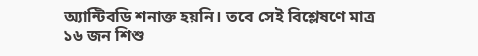অ্যান্টিবডি শনাক্ত হয়নি। তবে সেই বিশ্লেষণে মাত্র ১৬ জন শিশু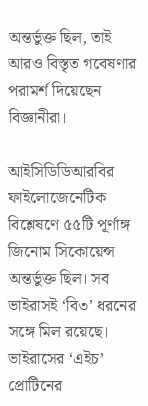অন্তর্ভুক্ত ছিল, তাই আরও বিস্তৃত গবেষণার পরামর্শ দিয়েছেন বিজ্ঞানীরা।

আইসিডিডিআরবির ফাইলোজেনেটিক বিশ্লেষণে ৫৫টি পূর্ণাঙ্গ জিনোম সিকোয়েন্স অন্তর্ভুক্ত ছিল। সব ভাইরাসই ‘বি৩’ ধরনের সঙ্গে মিল রয়েছে। ভাইরাসের ‘এইচ’ প্রোটিনের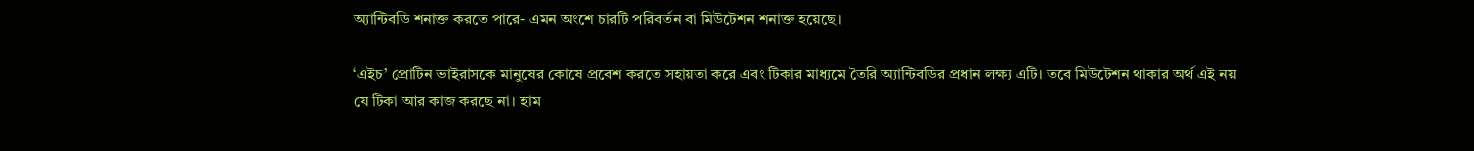অ্যান্টিবডি শনাক্ত করতে পারে- এমন অংশে চারটি পরিবর্তন বা মিউটেশন শনাক্ত হয়েছে।

‘এইচ’ প্রোটিন ভাইরাসকে মানুষের কোষে প্রবেশ করতে সহায়তা করে এবং টিকার মাধ্যমে তৈরি অ্যান্টিবডির প্রধান লক্ষ্য এটি। তবে মিউটেশন থাকার অর্থ এই নয় যে টিকা আর কাজ করছে না। হাম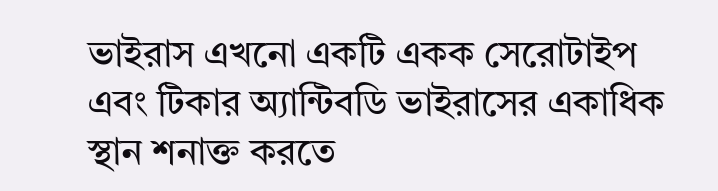ভাইরাস এখনো একটি একক সেরোটাইপ এবং টিকার অ্যান্টিবডি ভাইরাসের একাধিক স্থান শনাক্ত করতে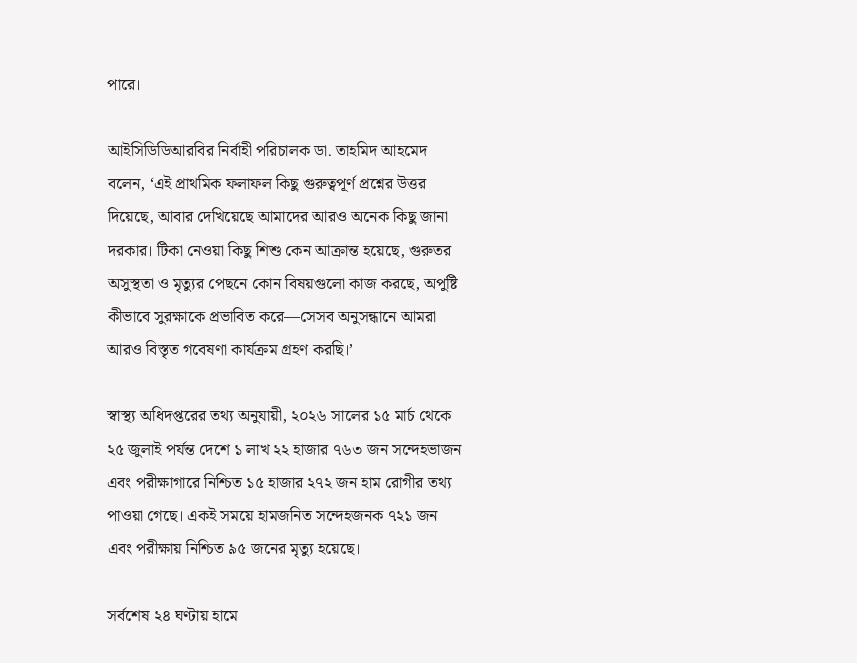পারে।

আইসিডিডিআরবির নির্বাহী পরিচালক ডা. তাহমিদ আহমেদ বলেন, ‘এই প্রাথমিক ফলাফল কিছু গুরুত্বপূর্ণ প্রশ্নের উত্তর দিয়েছে, আবার দেখিয়েছে আমাদের আরও অনেক কিছু জানা দরকার। টিকা নেওয়া কিছু শিশু কেন আক্রান্ত হয়েছে, গুরুতর অসুস্থতা ও মৃত্যুর পেছনে কোন বিষয়গুলো কাজ করছে, অপুষ্টি কীভাবে সুরক্ষাকে প্রভাবিত করে—সেসব অনুসন্ধানে আমরা আরও বিস্তৃত গবেষণা কার্যক্রম গ্রহণ করছি।’

স্বাস্থ্য অধিদপ্তরের তথ্য অনুযায়ী, ২০২৬ সালের ১৫ মার্চ থেকে ২৫ জুলাই পর্যন্ত দেশে ১ লাখ ২২ হাজার ৭৬৩ জন সন্দেহভাজন এবং পরীক্ষাগারে নিশ্চিত ১৫ হাজার ২৭২ জন হাম রোগীর তথ্য পাওয়া গেছে। একই সময়ে হামজনিত সন্দেহজনক ৭২১ জন এবং পরীক্ষায় নিশ্চিত ৯৫ জনের মৃত্যু হয়েছে।

সর্বশেষ ২৪ ঘণ্টায় হামে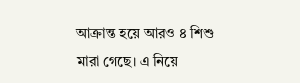আক্রান্ত হয়ে আরও ৪ শিশু মারা গেছে। এ নিয়ে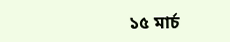১৫ মার্চ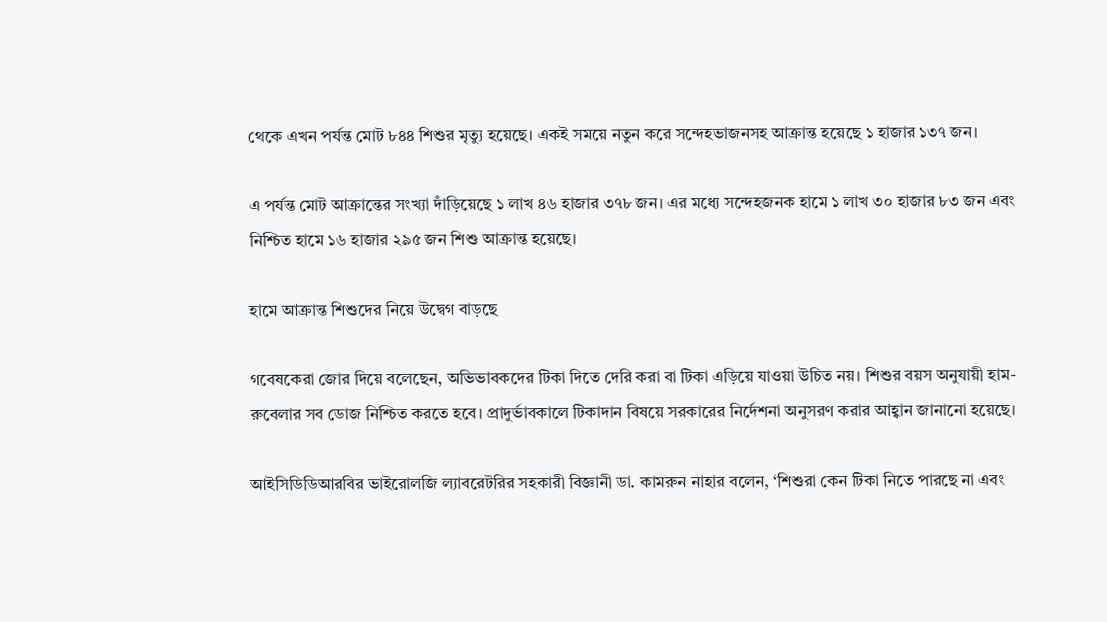থেকে এখন পর্যন্ত মোট ৮৪৪ শিশুর মৃত্যু হয়েছে। একই সময়ে নতুন করে সন্দেহভাজনসহ আক্রান্ত হয়েছে ১ হাজার ১৩৭ জন।

এ পর্যন্ত মোট আক্রান্তের সংখ্যা দাঁড়িয়েছে ১ লাখ ৪৬ হাজার ৩৭৮ জন। এর মধ্যে সন্দেহজনক হামে ১ লাখ ৩০ হাজার ৮৩ জন এবং নিশ্চিত হামে ১৬ হাজার ২৯৫ জন শিশু আক্রান্ত হয়েছে।

হামে আক্রান্ত শিশুদের ‍নিয়ে উদ্বেগ বাড়ছে

গবেষকেরা জোর দিয়ে বলেছেন, অভিভাবকদের টিকা দিতে দেরি করা বা টিকা এড়িয়ে যাওয়া উচিত নয়। শিশুর বয়স অনুযায়ী হাম-রুবেলার সব ডোজ নিশ্চিত করতে হবে। প্রাদুর্ভাবকালে টিকাদান বিষয়ে সরকারের নির্দেশনা অনুসরণ করার আহ্বান জানানো হয়েছে।

আইসিডিডিআরবির ভাইরোলজি ল্যাবরেটরির সহকারী বিজ্ঞানী ডা. কামরুন নাহার বলেন, ‘শিশুরা কেন টিকা নিতে পারছে না এবং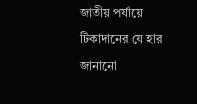জাতীয় পর্যায়ে টিকাদানের যে হার জানানো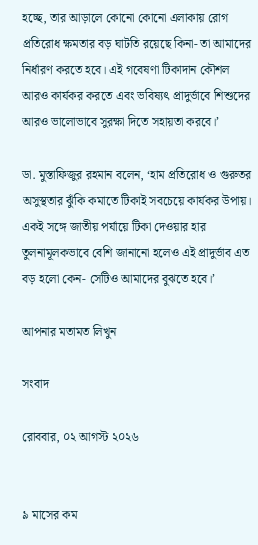হচ্ছে, তার আড়ালে কোনো কোনো এলাকায় রোগ প্রতিরোধ ক্ষমতার বড় ঘাটতি রয়েছে কিনা- তা আমাদের নির্ধারণ করতে হবে। এই গবেষণা টিকাদান কৌশল আরও কার্যকর করতে এবং ভবিষ্যৎ প্রাদুর্ভাবে শিশুদের আরও ভালোভাবে সুরক্ষা দিতে সহায়তা করবে।’

ডা. মুস্তাফিজুর রহমান বলেন, ‘হাম প্রতিরোধ ও গুরুতর অসুস্থতার ঝুঁকি কমাতে টিকাই সবচেয়ে কার্যকর উপায়। একই সঙ্গে জাতীয় পর্যায়ে টিকা দেওয়ার হার তুলনামূলকভাবে বেশি জানানো হলেও এই প্রাদুর্ভাব এত বড় হলো কেন- সেটিও আমাদের বুঝতে হবে।’

আপনার মতামত লিখুন

সংবাদ

রোববার, ০২ আগস্ট ২০২৬


৯ মাসের কম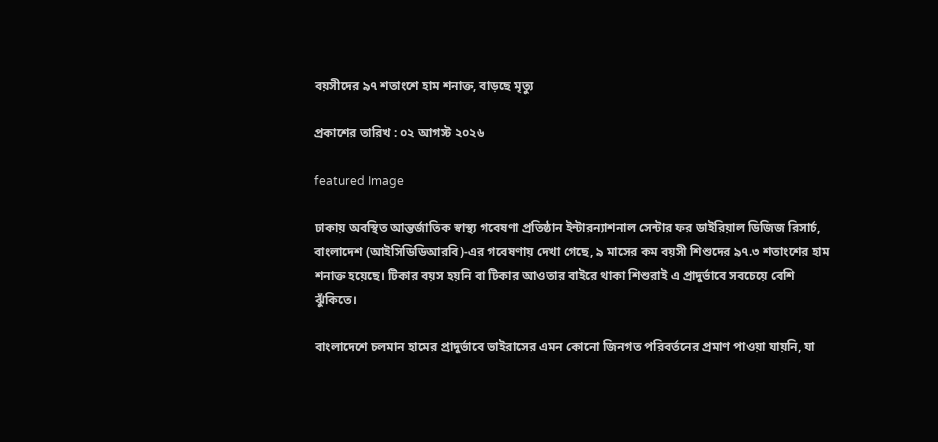বয়সীদের ৯৭ শতাংশে হাম শনাক্ত, বাড়ছে মৃত্যু

প্রকাশের তারিখ : ০২ আগস্ট ২০২৬

featured Image

ঢাকায় অবস্থিত আন্তর্জাতিক স্বাস্থ্য গবেষণা প্রতিষ্ঠান ইন্টারন্যাশনাল সেন্টার ফর ডাইরিয়াল ডিজিজ রিসার্চ, বাংলাদেশ (আইসিডিডিআরবি)-এর গবেষণায় দেখা গেছে, ৯ মাসের কম বয়সী শিশুদের ৯৭.৩ শতাংশের হাম শনাক্ত হয়েছে। টিকার বয়স হয়নি বা টিকার আওতার বাইরে থাকা শিশুরাই এ প্রাদুর্ভাবে সবচেয়ে বেশি ঝুঁকিতে।

বাংলাদেশে চলমান হামের প্রাদুর্ভাবে ভাইরাসের এমন কোনো জিনগত পরিবর্তনের প্রমাণ পাওয়া যায়নি, যা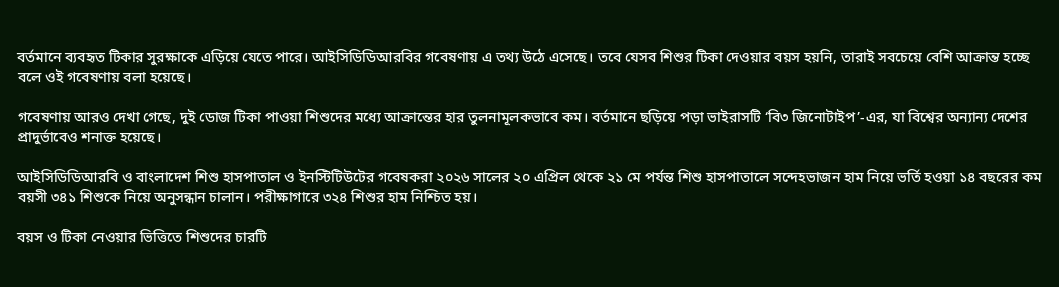বর্তমানে ব্যবহৃত টিকার সুরক্ষাকে এড়িয়ে যেতে পারে। আইসিডিডিআরবির গবেষণায় এ তথ্য উঠে এসেছে। তবে যেসব শিশুর টিকা দেওয়ার বয়স হয়নি, তারাই সবচেয়ে বেশি আক্রান্ত হচ্ছে বলে ওই গবেষণায় বলা হয়েছে।

গবেষণায় আরও দেখা গেছে, দুই ডোজ টিকা পাওয়া শিশুদের মধ্যে আক্রান্তের হার তুলনামূলকভাবে কম। বর্তমানে ছড়িয়ে পড়া ভাইরাসটি ‘বি৩ জিনোটাইপ’-এর, যা বিশ্বের অন্যান্য দেশের প্রাদুর্ভাবেও শনাক্ত হয়েছে।

আইসিডিডিআরবি ও বাংলাদেশ শিশু হাসপাতাল ও ইনস্টিটিউটের গবেষকরা ২০২৬ সালের ২০ এপ্রিল থেকে ২১ মে পর্যন্ত শিশু হাসপাতালে সন্দেহভাজন হাম নিয়ে ভর্তি হওয়া ১৪ বছরের কম বয়সী ৩৪১ শিশুকে নিয়ে অনুসন্ধান চালান। পরীক্ষাগারে ৩২৪ শিশুর হাম নিশ্চিত হয়।

বয়স ও টিকা নেওয়ার ভিত্তিতে শিশুদের চারটি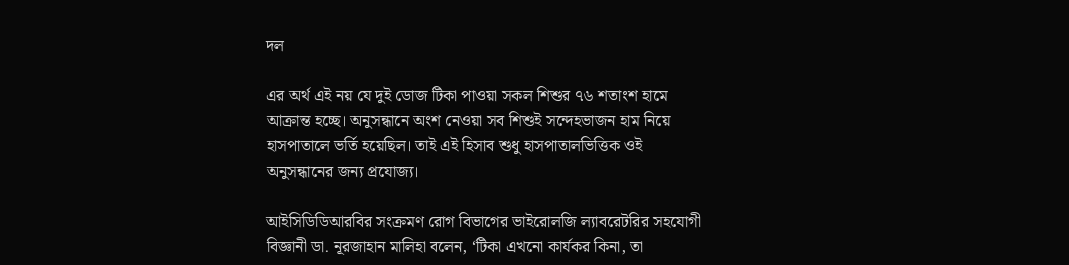দল

এর অর্থ এই নয় যে দুই ডোজ টিকা পাওয়া সকল শিশুর ৭৬ শতাংশ হামে আক্রান্ত হচ্ছে। অনুসন্ধানে অংশ নেওয়া সব শিশুই সন্দেহভাজন হাম নিয়ে হাসপাতালে ভর্তি হয়েছিল। তাই এই হিসাব শুধু হাসপাতালভিত্তিক ওই অনুসন্ধানের জন্য প্রযোজ্য।

আইসিডিডিআরবির সংক্রমণ রোগ বিভাগের ভাইরোলজি ল্যাবরেটরির সহযোগী বিজ্ঞানী ডা. নূরজাহান মালিহা বলেন, ‘টিকা এখনো কার্যকর কিনা, তা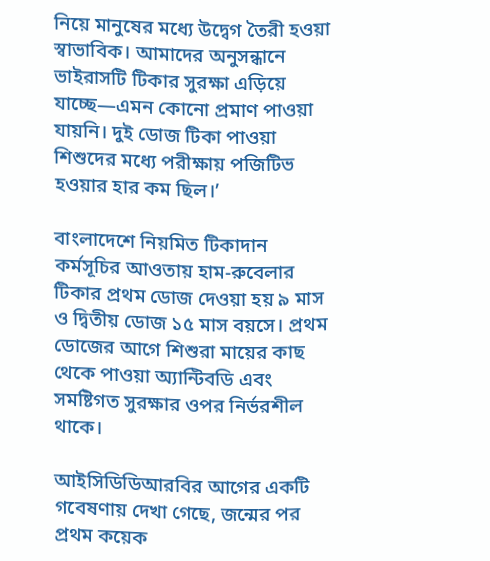নিয়ে মানুষের মধ্যে উদ্বেগ তৈরী হওয়া স্বাভাবিক। আমাদের অনুসন্ধানে ভাইরাসটি টিকার সুরক্ষা এড়িয়ে যাচ্ছে—এমন কোনো প্রমাণ পাওয়া যায়নি। দুই ডোজ টিকা পাওয়া শিশুদের মধ্যে পরীক্ষায় পজিটিভ হওয়ার হার কম ছিল।’

বাংলাদেশে নিয়মিত টিকাদান কর্মসূচির আওতায় হাম-রুবেলার টিকার প্রথম ডোজ দেওয়া হয় ৯ মাস ও দ্বিতীয় ডোজ ১৫ মাস বয়সে। প্রথম ডোজের আগে শিশুরা মায়ের কাছ থেকে পাওয়া অ্যান্টিবডি এবং সমষ্টিগত সুরক্ষার ওপর নির্ভরশীল থাকে।

আইসিডিডিআরবির আগের একটি গবেষণায় দেখা গেছে, জন্মের পর প্রথম কয়েক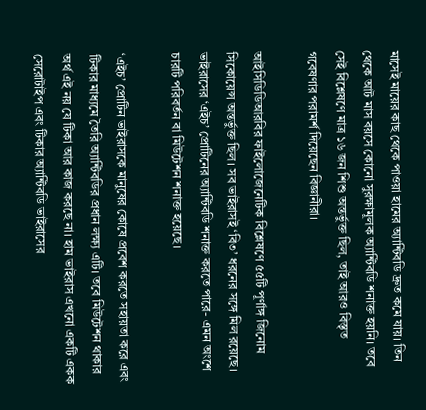মাসেই মায়ের কাছ থেকে পাওয়া হামের অ্যান্টিবডি দ্রুত কমে যায়। তিন থেকে আট মাস বয়সে কোনো সুরক্ষামূলক অ্যান্টিবডি শনাক্ত হয়নি। তবে সেই বিশ্লেষণে মাত্র ১৬ জন শিশু অন্তর্ভুক্ত ছিল, তাই আরও বিস্তৃত গবেষণার পরামর্শ দিয়েছেন বিজ্ঞানীরা।

আইসিডিডিআরবির ফাইলোজেনেটিক বিশ্লেষণে ৫৫টি পূর্ণাঙ্গ জিনোম সিকোয়েন্স অন্তর্ভুক্ত ছিল। সব ভাইরাসই ‘বি৩’ ধরনের সঙ্গে মিল রয়েছে। ভাইরাসের ‘এইচ’ প্রোটিনের অ্যান্টিবডি শনাক্ত করতে পারে- এমন অংশে চারটি পরিবর্তন বা মিউটেশন শনাক্ত হয়েছে।

‘এইচ’ প্রোটিন ভাইরাসকে মানুষের কোষে প্রবেশ করতে সহায়তা করে এবং টিকার মাধ্যমে তৈরি অ্যান্টিবডির প্রধান লক্ষ্য এটি। তবে মিউটেশন থাকার অর্থ এই নয় যে টিকা আর কাজ করছে না। হাম ভাইরাস এখনো একটি একক সেরোটাইপ এবং টিকার অ্যান্টিবডি ভাইরাসের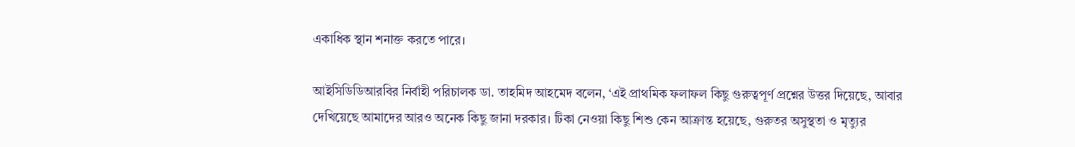একাধিক স্থান শনাক্ত করতে পারে।

আইসিডিডিআরবির নির্বাহী পরিচালক ডা. তাহমিদ আহমেদ বলেন, ‘এই প্রাথমিক ফলাফল কিছু গুরুত্বপূর্ণ প্রশ্নের উত্তর দিয়েছে, আবার দেখিয়েছে আমাদের আরও অনেক কিছু জানা দরকার। টিকা নেওয়া কিছু শিশু কেন আক্রান্ত হয়েছে, গুরুতর অসুস্থতা ও মৃত্যুর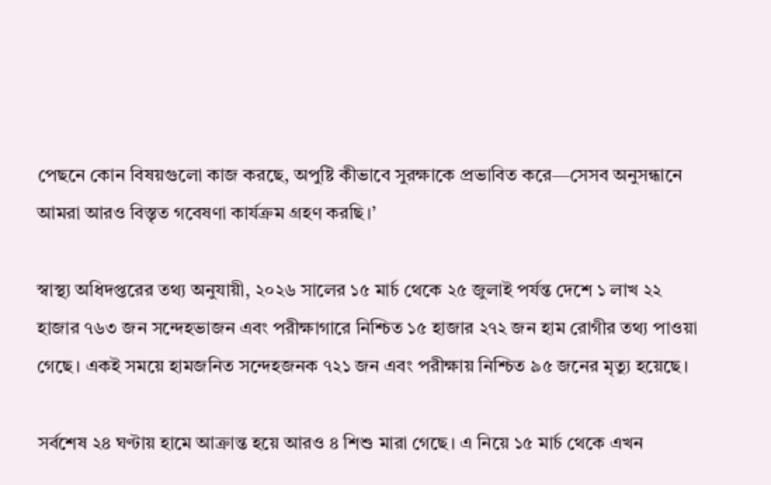পেছনে কোন বিষয়গুলো কাজ করছে, অপুষ্টি কীভাবে সুরক্ষাকে প্রভাবিত করে—সেসব অনুসন্ধানে আমরা আরও বিস্তৃত গবেষণা কার্যক্রম গ্রহণ করছি।’

স্বাস্থ্য অধিদপ্তরের তথ্য অনুযায়ী, ২০২৬ সালের ১৫ মার্চ থেকে ২৫ জুলাই পর্যন্ত দেশে ১ লাখ ২২ হাজার ৭৬৩ জন সন্দেহভাজন এবং পরীক্ষাগারে নিশ্চিত ১৫ হাজার ২৭২ জন হাম রোগীর তথ্য পাওয়া গেছে। একই সময়ে হামজনিত সন্দেহজনক ৭২১ জন এবং পরীক্ষায় নিশ্চিত ৯৫ জনের মৃত্যু হয়েছে।

সর্বশেষ ২৪ ঘণ্টায় হামে আক্রান্ত হয়ে আরও ৪ শিশু মারা গেছে। এ নিয়ে ১৫ মার্চ থেকে এখন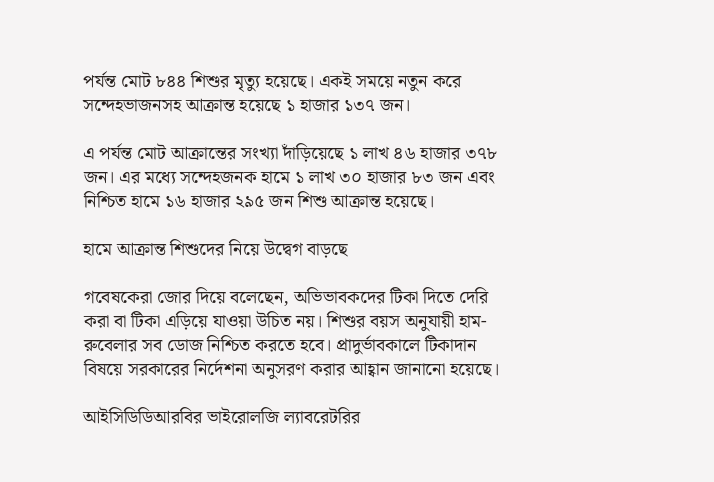পর্যন্ত মোট ৮৪৪ শিশুর মৃত্যু হয়েছে। একই সময়ে নতুন করে সন্দেহভাজনসহ আক্রান্ত হয়েছে ১ হাজার ১৩৭ জন।

এ পর্যন্ত মোট আক্রান্তের সংখ্যা দাঁড়িয়েছে ১ লাখ ৪৬ হাজার ৩৭৮ জন। এর মধ্যে সন্দেহজনক হামে ১ লাখ ৩০ হাজার ৮৩ জন এবং নিশ্চিত হামে ১৬ হাজার ২৯৫ জন শিশু আক্রান্ত হয়েছে।

হামে আক্রান্ত শিশুদের ‍নিয়ে উদ্বেগ বাড়ছে

গবেষকেরা জোর দিয়ে বলেছেন, অভিভাবকদের টিকা দিতে দেরি করা বা টিকা এড়িয়ে যাওয়া উচিত নয়। শিশুর বয়স অনুযায়ী হাম-রুবেলার সব ডোজ নিশ্চিত করতে হবে। প্রাদুর্ভাবকালে টিকাদান বিষয়ে সরকারের নির্দেশনা অনুসরণ করার আহ্বান জানানো হয়েছে।

আইসিডিডিআরবির ভাইরোলজি ল্যাবরেটরির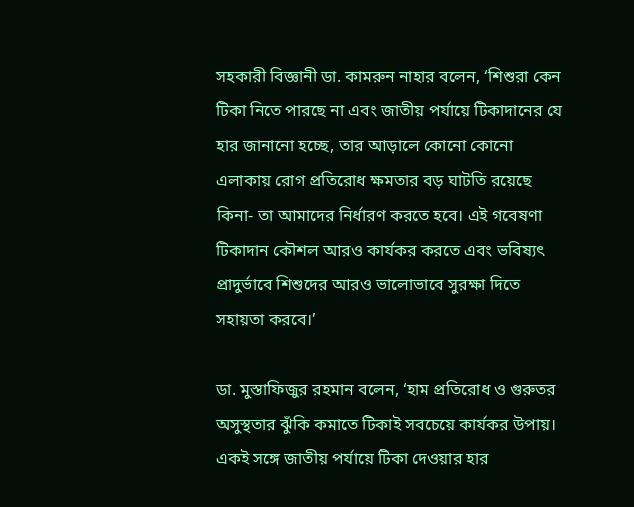সহকারী বিজ্ঞানী ডা. কামরুন নাহার বলেন, ‘শিশুরা কেন টিকা নিতে পারছে না এবং জাতীয় পর্যায়ে টিকাদানের যে হার জানানো হচ্ছে, তার আড়ালে কোনো কোনো এলাকায় রোগ প্রতিরোধ ক্ষমতার বড় ঘাটতি রয়েছে কিনা- তা আমাদের নির্ধারণ করতে হবে। এই গবেষণা টিকাদান কৌশল আরও কার্যকর করতে এবং ভবিষ্যৎ প্রাদুর্ভাবে শিশুদের আরও ভালোভাবে সুরক্ষা দিতে সহায়তা করবে।’

ডা. মুস্তাফিজুর রহমান বলেন, ‘হাম প্রতিরোধ ও গুরুতর অসুস্থতার ঝুঁকি কমাতে টিকাই সবচেয়ে কার্যকর উপায়। একই সঙ্গে জাতীয় পর্যায়ে টিকা দেওয়ার হার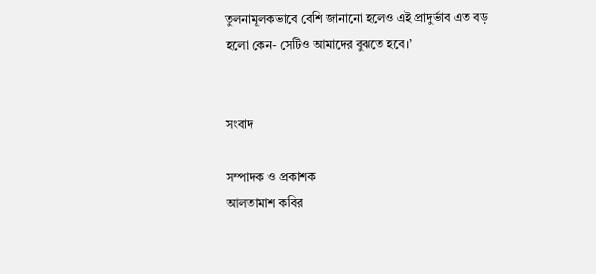তুলনামূলকভাবে বেশি জানানো হলেও এই প্রাদুর্ভাব এত বড় হলো কেন- সেটিও আমাদের বুঝতে হবে।’


সংবাদ

সম্পাদক ও প্রকাশক
আলতামাশ কবির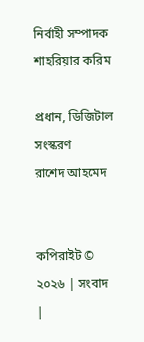নির্বাহী সম্পাদক
শাহরিয়ার করিম

প্রধান, ডিজিটাল সংস্করণ
রাশেদ আহমেদ


কপিরাইট © ২০২৬ | সংবাদ |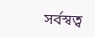সর্বস্বত্ব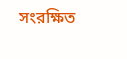সংরক্ষিত